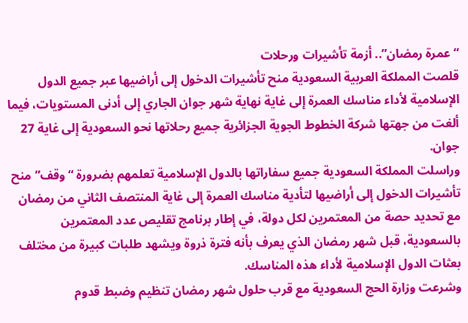“عمرة رمضان”.. أزمة تأشيرات ورحلات
قلصت المملكة العربية السعودية منح تأشيرات الدخول إلى أراضيها عبر جميع الدول الإسلامية لأداء مناسك العمرة إلى غاية نهاية شهر جوان الجاري إلى أدنى المستويات، فيما ألغت من جهتها شركة الخطوط الجوية الجزائرية جميع رحلاتها نحو السعودية إلى غاية 27 جوان.
وراسلت المملكة السعودية جميع سفاراتها بالدول الإسلامية تعلمهم بضرورة “وقف” منح تأشيرات الدخول إلى أراضيها لتأدية مناسك العمرة إلى غاية المنتصف الثاني من رمضان مع تحديد حصة من المعتمرين لكل دولة، في إطار برنامج تقليص عدد المعتمرين بالسعودية، قبل شهر رمضان الذي يعرف بأنه فترة ذروة ويشهد طلبات كبيرة من مختلف بعثات الدول الإسلامية لأداء هذه المناسك.
وشرعت وزارة الحج السعودية مع قرب حلول شهر رمضان تنظيم وضبط قدوم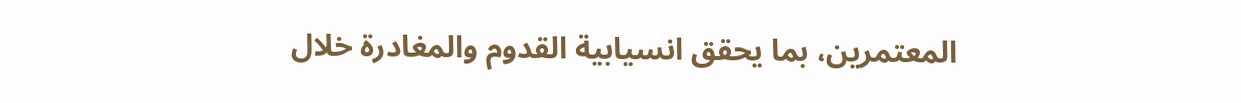المعتمرين، بما يحقق انسيابية القدوم والمغادرة خلال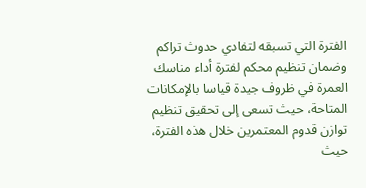الفترة التي تسبقه لتفادي حدوث تراكم وضمان تنظيم محكم لفترة أداء مناسك العمرة في ظروف جيدة قياسا بالإمكانات المتاحة، حيث تسعى إلى تحقيق تنظيم توازن قدوم المعتمرين خلال هذه الفترة، حيث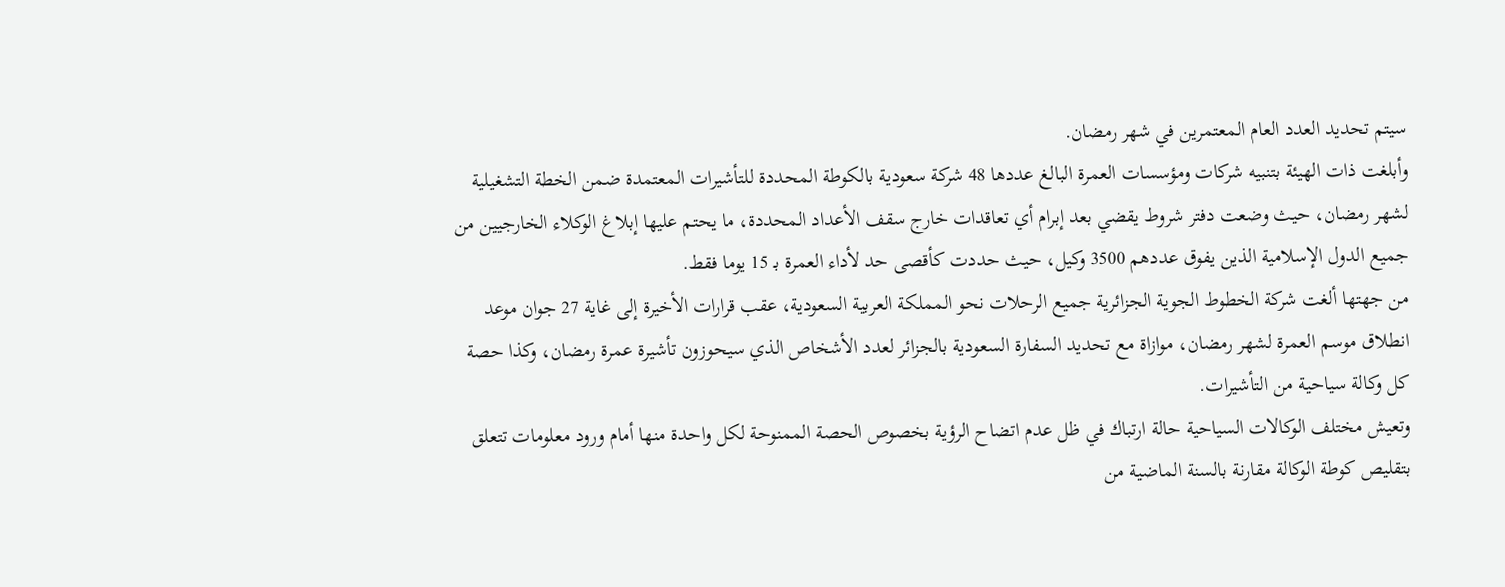سيتم تحديد العدد العام المعتمرين في شهر رمضان.
وأبلغت ذات الهيئة بتنبيه شركات ومؤسسات العمرة البالغ عددها 48 شركة سعودية بالكوطة المحددة للتأشيرات المعتمدة ضمن الخطة التشغيلية لشهر رمضان، حيث وضعت دفتر شروط يقضي بعد إبرام أي تعاقدات خارج سقف الأعداد المحددة، ما يحتم عليها إبلاغ الوكلاء الخارجيين من جميع الدول الإسلامية الذين يفوق عددهم 3500 وكيل، حيث حددت كأقصى حد لأداء العمرة بـ 15 يوما فقط.
من جهتها ألغت شركة الخطوط الجوية الجزائرية جميع الرحلات نحو المملكة العربية السعودية، عقب قرارات الأخيرة إلى غاية 27 جوان موعد انطلاق موسم العمرة لشهر رمضان، موازاة مع تحديد السفارة السعودية بالجزائر لعدد الأشخاص الذي سيحوزون تأشيرة عمرة رمضان، وكذا حصة كل وكالة سياحية من التأشيرات.
وتعيش مختلف الوكالات السياحية حالة ارتباك في ظل عدم اتضاح الرؤية بخصوص الحصة الممنوحة لكل واحدة منها أمام ورود معلومات تتعلق بتقليص كوطة الوكالة مقارنة بالسنة الماضية من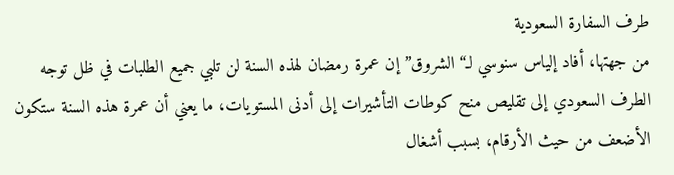طرف السفارة السعودية
من جهتها، أفاد إلياس سنوسي لـ“الشروق” إن عمرة رمضان لهذه السنة لن تلبي جميع الطلبات في ظل توجه الطرف السعودي إلى تقليص منح كوطات التأشيرات إلى أدنى المستويات، ما يعني أن عمرة هذه السنة ستكون الأضعف من حيث الأرقام، بسبب أشغال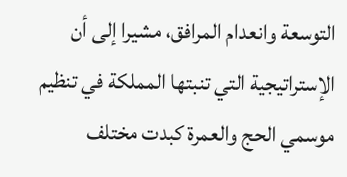التوسعة وانعدام المرافق، مشيرا إلى أن الإستراتيجية التي تنبتها المملكة في تنظيم موسمي الحج والعمرة كبدت مختلف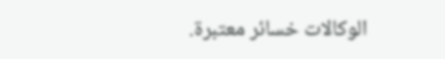الوكالات خسائر معتبرة.